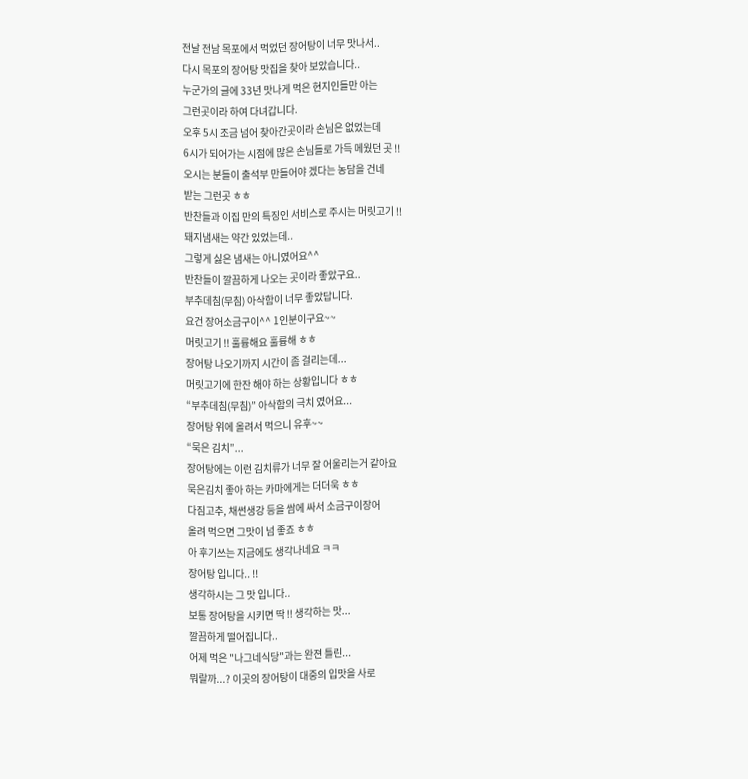전날 전남 목포에서 먹었던 장어탕이 너무 맛나서..
다시 목포의 장어탕 맛집을 찾아 보았습니다..
누군가의 글에 33년 맛나게 먹은 현지인들만 아는
그런곳이라 하여 다녀갑니다.
오후 5시 조금 넘어 찾아간곳이라 손님은 없었는데
6시가 되어가는 시점에 많은 손님들로 가득 메웠던 곳 !!
오시는 분들이 출석부 만들어야 겠다는 농담을 건네
받는 그런곳 ㅎㅎ
반찬들과 이집 만의 특징인 서비스로 주시는 머릿고기 !!
돼지냄새는 약간 있었는데..
그렇게 싫은 냄새는 아니였어요^^
반찬들이 깔끔하게 나오는 곳이라 좋았구요..
부추데침(무침) 아삭함이 너무 좋았답니다.
요건 장어소금구이^^ 1인분이구요~~
머릿고기 !! 훌륭해요 훌륭해 ㅎㅎ
장어탕 나오기까지 시간이 좀 걸리는데...
머릿고기에 한잔 해야 하는 상황입니다 ㅎㅎ
“부추데침(무침)” 아삭함의 극치 였어요...
장어탕 위에 올려서 먹으니 유후~~
“묵은 김치”...
장어탕에는 이런 김치류가 너무 잘 어울리는거 같아요
묵은김치 좋아 하는 카마에게는 더더욱 ㅎㅎ
다짐고추, 채썬생강 등을 쌈에 싸서 소금구이장어
올려 먹으면 그맛이 넘 좋죠 ㅎㅎ
아 후기쓰는 지금에도 생각나네요 ㅋㅋ
장어탕 입니다.. !!
생각하시는 그 맛 입니다..
보통 장어탕을 시키면 딱 !! 생각하는 맛...
깔끔하게 떨어집니다..
어제 먹은 "나그네식당"과는 완젼 틀린...
뭐랄까...? 이곳의 장어탕이 대중의 입맛을 사로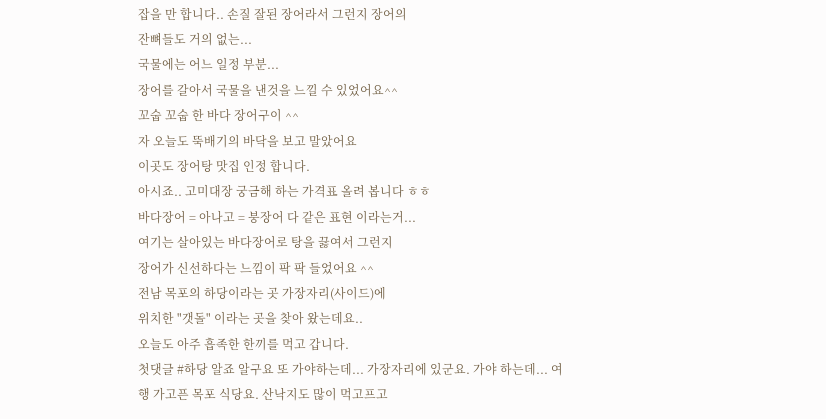잡을 만 합니다.. 손질 잘된 장어라서 그런지 장어의
잔뼈들도 거의 없는...
국물에는 어느 일정 부분...
장어를 갈아서 국물을 낸것을 느낄 수 있었어요^^
꼬숩 꼬숩 한 바다 장어구이 ^^
자 오늘도 뚝배기의 바닥을 보고 말았어요
이곳도 장어탕 맛집 인정 합니다.
아시죠.. 고미대장 궁금해 하는 가격표 올려 봅니다 ㅎㅎ
바다장어 = 아나고 = 붕장어 다 같은 표현 이라는거...
여기는 살아있는 바다장어로 탕을 끓여서 그런지
장어가 신선하다는 느낌이 팍 팍 들었어요 ^^
전남 목포의 하당이라는 곳 가장자리(사이드)에
위치한 "갯돌" 이라는 곳을 찾아 왔는데요..
오늘도 아주 흡족한 한끼를 먹고 갑니다.
첫댓글 #하당 알죠 알구요 또 가야하는데... 가장자리에 있군요. 가야 하는데... 여행 가고픈 목포 식당요. 산낙지도 많이 먹고프고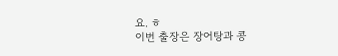요. ㅎ
이번 출장은 장어탕과 콩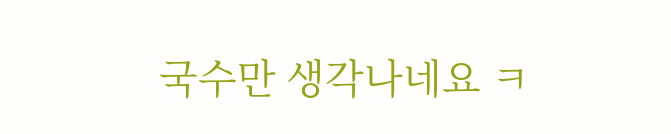국수만 생각나네요 ㅋ